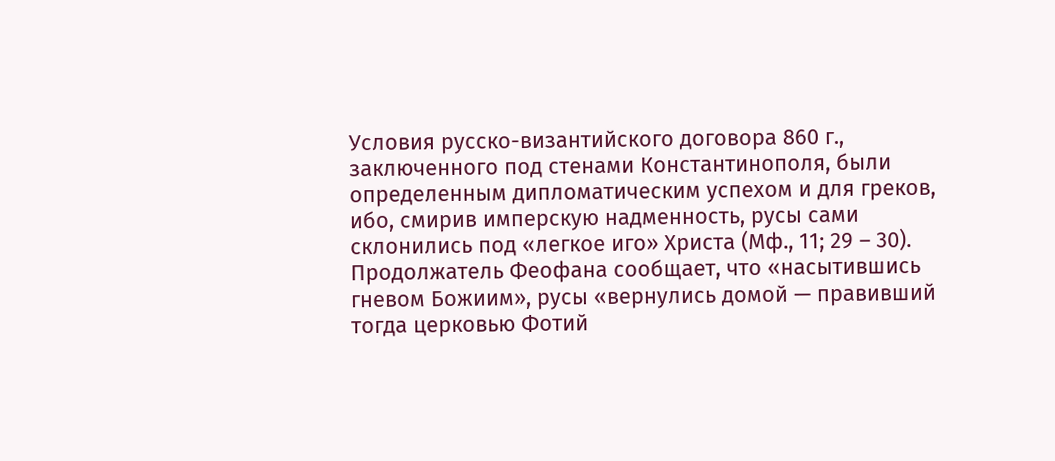Условия русско-византийского договора 860 г., заключенного под стенами Константинополя, были определенным дипломатическим успехом и для греков, ибо, смирив имперскую надменность, русы сами склонились под «легкое иго» Христа (Мф., 11; 29 – 30). Продолжатель Феофана сообщает, что «насытившись гневом Божиим», русы «вернулись домой — правивший тогда церковью Фотий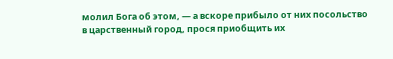молил Бога об этом, — а вскоре прибыло от них посольство в царственный город, прося приобщить их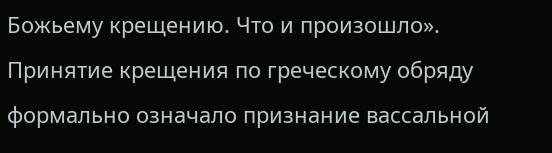Божьему крещению. Что и произошло». Принятие крещения по греческому обряду формально означало признание вассальной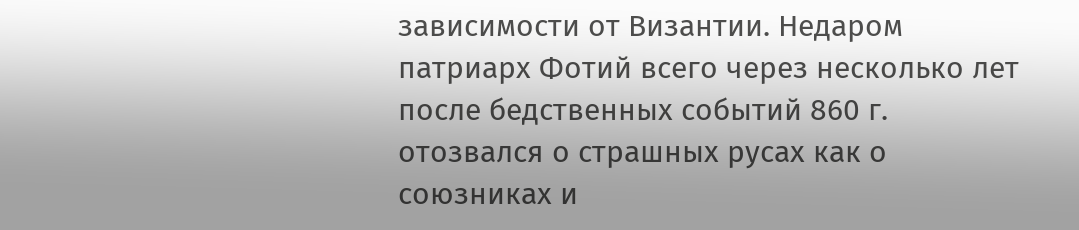зависимости от Византии. Недаром патриарх Фотий всего через несколько лет после бедственных событий 860 г. отозвался о страшных русах как о союзниках и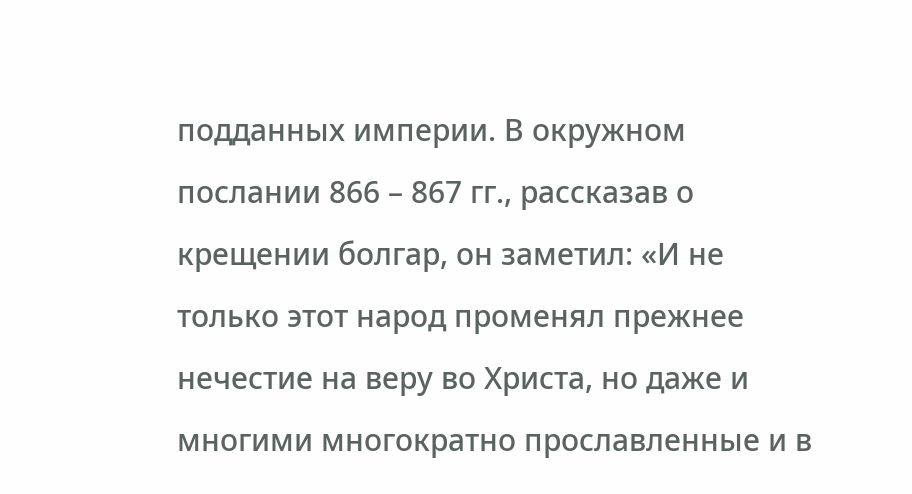подданных империи. В окружном послании 866 – 867 гг., рассказав о крещении болгар, он заметил: «И не только этот народ променял прежнее нечестие на веру во Христа, но даже и многими многократно прославленные и в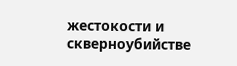жестокости и скверноубийстве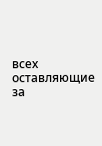всех оставляющие за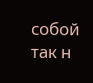собой так н